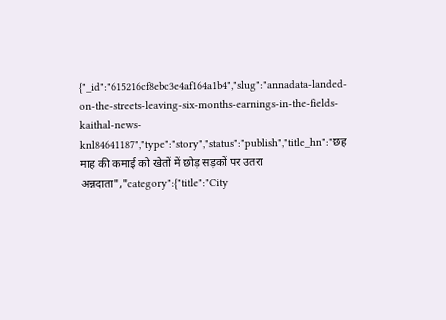{"_id":"615216cf8ebc3e4af164a1b4","slug":"annadata-landed-on-the-streets-leaving-six-months-earnings-in-the-fields-kaithal-news-knl84641187","type":"story","status":"publish","title_hn":"छह माह की कमाई को खेतों में छोड़ सड़कों पर उतरा अन्नदाता","category":{"title":"City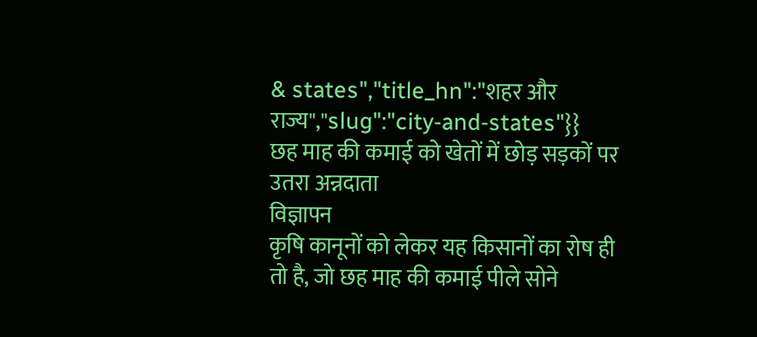& states","title_hn":"शहर और राज्य","slug":"city-and-states"}}
छह माह की कमाई को खेतों में छोड़ सड़कों पर उतरा अन्नदाता
विज्ञापन
कृषि कानूनों को लेकर यह किसानों का रोष ही तो है, जो छह माह की कमाई पीले सोने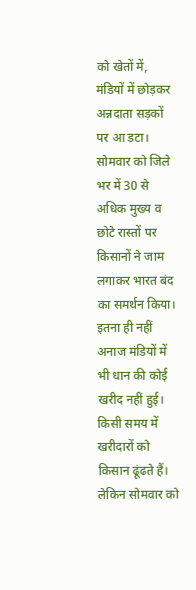को खेतों में, मंडियों में छोड़कर अन्नदाता सड़कों पर आ डटा। सोमवार को जिले भर में 30 से अधिक मुख्य व छोटे रास्तों पर किसानों ने जाम लगाकर भारत बंद का समर्थन किया। इतना ही नहीं अनाज मंडियों में भी धान की कोई खरीद नहीं हुई। किसी समय में खरीदारों को किसान ढूंढते हैं। लेकिन सोमवार को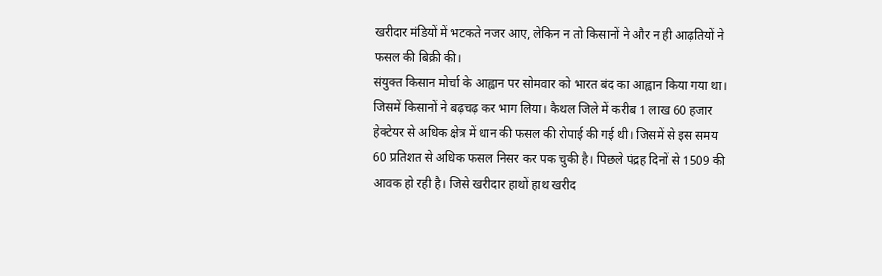खरीदार मंडियों में भटकते नजर आए, लेकिन न तो किसानों ने और न ही आढ़तियों ने फसल की बिक्री की।
संयुक्त किसान मोर्चा के आह्वान पर सोमवार को भारत बंद का आह्वान किया गया था। जिसमें किसानों ने बढ़चढ़ कर भाग लिया। कैथल जिले में करीब 1 लाख 60 हजार हेक्टेयर से अधिक क्षेत्र में धान की फसल की रोपाई की गई थी। जिसमें से इस समय 60 प्रतिशत से अधिक फसल निसर कर पक चुकी है। पिछले पंद्रह दिनों से 1509 की आवक हो रही है। जिसे खरीदार हाथों हाथ खरीद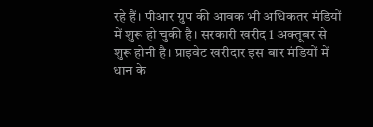रहे हैं। पीआर ग्रुप की आवक भी अधिकतर मंडियों में शुरू हो चुकी है। सरकारी खरीद 1 अक्तूबर से शुरू होनी है। प्राइवेट खरीदार इस बार मंडियों में धान के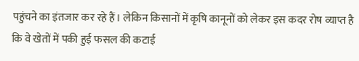पहुंचने का इंतजार कर रहे हैं। लेकिन किसानों में कृषि कानूनों को लेकर इस कदर रोष व्याप्त है कि वे खेतों में पकी हुई फसल की कटाई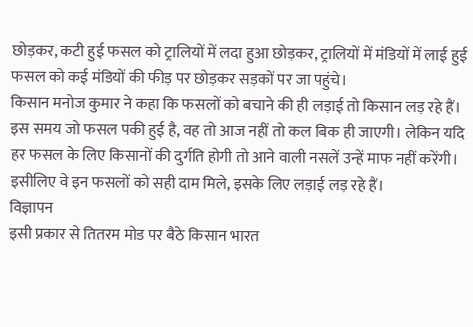छोड़कर, कटी हुई फसल को ट्रालियों में लदा हुआ छोड़कर, ट्रालियों में मंडियों में लाई हुई फसल को कई मंडियों की फीड़ पर छोड़कर सड़कों पर जा पहुंचे।
किसान मनोज कुमार ने कहा कि फसलों को बचाने की ही लड़ाई तो किसान लड़ रहे हैं। इस समय जो फसल पकी हुई है, वह तो आज नहीं तो कल बिक ही जाएगी। लेकिन यदि हर फसल के लिए किसानों की दुर्गति होगी तो आने वाली नसलें उन्हें माफ नहीं करेंगी। इसीलिए वे इन फसलों को सही दाम मिले, इसके लिए लड़ाई लड़ रहे हैं।
विज्ञापन
इसी प्रकार से तितरम मोड पर बैठे किसान भारत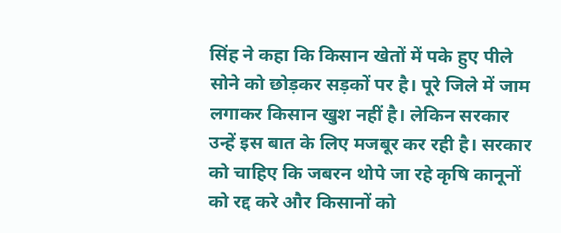सिंह ने कहा कि किसान खेतों में पके हुए पीले सोने को छोड़कर सड़कों पर है। पूरे जिले में जाम लगाकर किसान खुश नहीं है। लेकिन सरकार उन्हें इस बात के लिए मजबूर कर रही है। सरकार को चाहिए कि जबरन थोपे जा रहे कृषि कानूनों को रद्द करे और किसानों को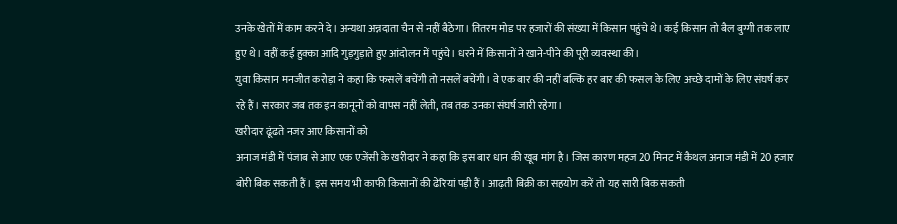उनके खेतों में काम करने दे। अन्यथा अन्नदाता चैन से नहीं बैठेगा। तितरम मोड पर हजारों की संख्या में किसान पहुंचे थे। कई किसान तो बैल बुग्गी तक लाए हुए थे। वहीं कई हुक्का आदि गुड़गुड़ाते हुए आंदोलन में पहुंचे। धरने में किसानों ने खाने-पीने की पूरी व्यवस्था की।
युवा किसान मनजीत करोड़ा ने कहा कि फसलें बचेंगी तो नसलें बचेंगी। वे एक बार की नहीं बल्कि हर बार की फसल के लिए अच्छे दामों के लिए संघर्ष कर रहे हैं। सरकार जब तक इन कानूनों को वापस नहीं लेती, तब तक उनका संघर्ष जारी रहेगा।
खरीदार ढूंढते नजर आए किसानों को
अनाज मंडी में पंजाब से आए एक एजेंसी के खरीदार ने कहा कि इस बार धान की खूब मांग है। जिस कारण महज 20 मिनट में कैथल अनाज मंडी में 20 हजार बोरी बिक सकती हैं। इस समय भी काफी किसानों की ढेरियां पड़ी हैं। आढ़ती बिक्री का सहयोग करें तो यह सारी बिक सकती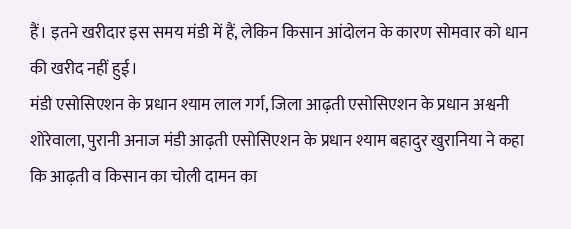हैं। इतने खरीदार इस समय मंडी में हैं, लेकिन किसान आंदोलन के कारण सोमवार को धान की खरीद नहीं हुई।
मंडी एसोसिएशन के प्रधान श्याम लाल गर्ग, जिला आढ़ती एसोसिएशन के प्रधान अश्वनी शोरेवाला, पुरानी अनाज मंडी आढ़ती एसोसिएशन के प्रधान श्याम बहादुर खुरानिया ने कहा कि आढ़ती व किसान का चोली दामन का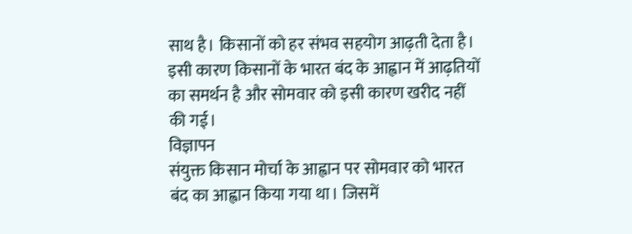साथ है। किसानों को हर संभव सहयोग आढ़ती देता है। इसी कारण किसानों के भारत बंद के आह्वान में आढ़तियों का समर्थन है और सोमवार को इसी कारण खरीद नहीं की गई।
विज्ञापन
संयुक्त किसान मोर्चा के आह्वान पर सोमवार को भारत बंद का आह्वान किया गया था। जिसमें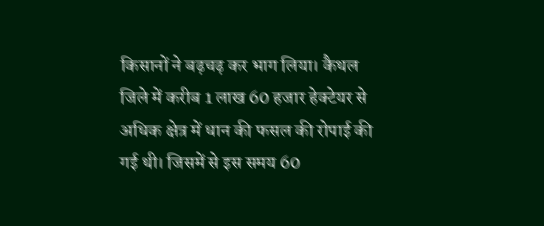किसानों ने बढ़चढ़ कर भाग लिया। कैथल जिले में करीब 1 लाख 60 हजार हेक्टेयर से अधिक क्षेत्र में धान की फसल की रोपाई की गई थी। जिसमें से इस समय 60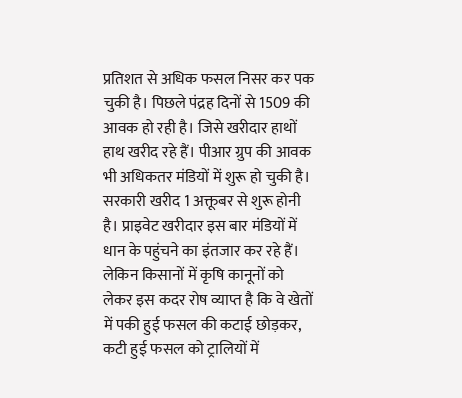प्रतिशत से अधिक फसल निसर कर पक चुकी है। पिछले पंद्रह दिनों से 1509 की आवक हो रही है। जिसे खरीदार हाथों हाथ खरीद रहे हैं। पीआर ग्रुप की आवक भी अधिकतर मंडियों में शुरू हो चुकी है। सरकारी खरीद 1 अक्तूबर से शुरू होनी है। प्राइवेट खरीदार इस बार मंडियों में धान के पहुंचने का इंतजार कर रहे हैं। लेकिन किसानों में कृषि कानूनों को लेकर इस कदर रोष व्याप्त है कि वे खेतों में पकी हुई फसल की कटाई छोड़कर, कटी हुई फसल को ट्रालियों में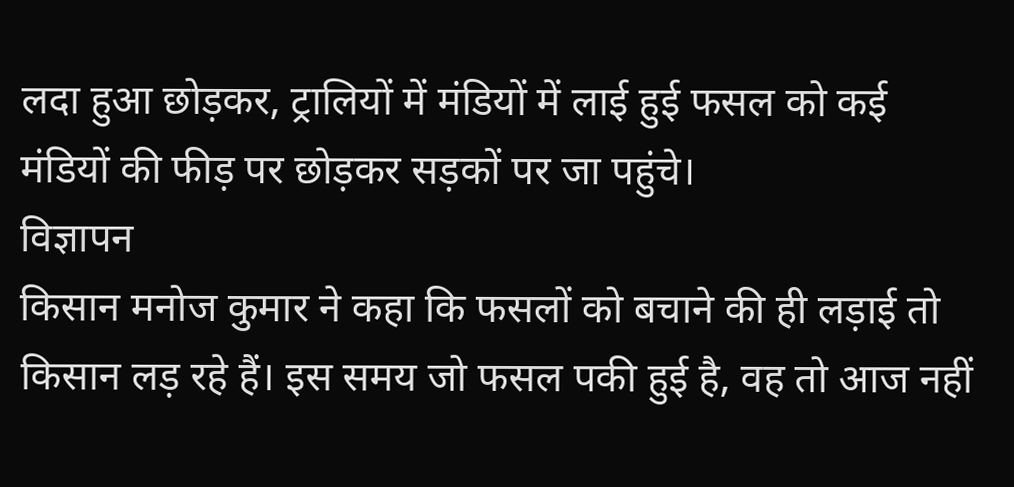लदा हुआ छोड़कर, ट्रालियों में मंडियों में लाई हुई फसल को कई मंडियों की फीड़ पर छोड़कर सड़कों पर जा पहुंचे।
विज्ञापन
किसान मनोज कुमार ने कहा कि फसलों को बचाने की ही लड़ाई तो किसान लड़ रहे हैं। इस समय जो फसल पकी हुई है, वह तो आज नहीं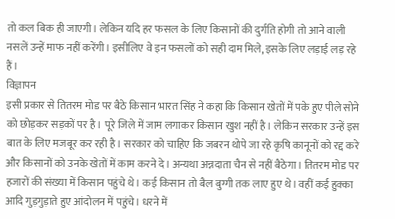तो कल बिक ही जाएगी। लेकिन यदि हर फसल के लिए किसानों की दुर्गति होगी तो आने वाली नसलें उन्हें माफ नहीं करेंगी। इसीलिए वे इन फसलों को सही दाम मिले, इसके लिए लड़ाई लड़ रहे हैं।
विज्ञापन
इसी प्रकार से तितरम मोड पर बैठे किसान भारत सिंह ने कहा कि किसान खेतों में पके हुए पीले सोने को छोड़कर सड़कों पर है। पूरे जिले में जाम लगाकर किसान खुश नहीं है। लेकिन सरकार उन्हें इस बात के लिए मजबूर कर रही है। सरकार को चाहिए कि जबरन थोपे जा रहे कृषि कानूनों को रद्द करे और किसानों को उनके खेतों में काम करने दे। अन्यथा अन्नदाता चैन से नहीं बैठेगा। तितरम मोड पर हजारों की संख्या में किसान पहुंचे थे। कई किसान तो बैल बुग्गी तक लाए हुए थे। वहीं कई हुक्का आदि गुड़गुड़ाते हुए आंदोलन में पहुंचे। धरने में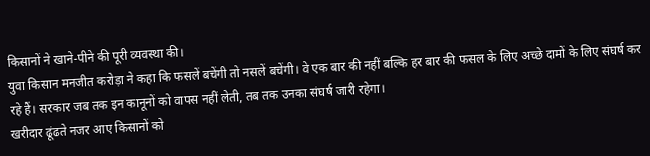किसानों ने खाने-पीने की पूरी व्यवस्था की।
युवा किसान मनजीत करोड़ा ने कहा कि फसलें बचेंगी तो नसलें बचेंगी। वे एक बार की नहीं बल्कि हर बार की फसल के लिए अच्छे दामों के लिए संघर्ष कर रहे हैं। सरकार जब तक इन कानूनों को वापस नहीं लेती, तब तक उनका संघर्ष जारी रहेगा।
खरीदार ढूंढते नजर आए किसानों को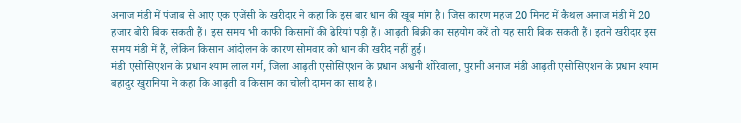अनाज मंडी में पंजाब से आए एक एजेंसी के खरीदार ने कहा कि इस बार धान की खूब मांग है। जिस कारण महज 20 मिनट में कैथल अनाज मंडी में 20 हजार बोरी बिक सकती हैं। इस समय भी काफी किसानों की ढेरियां पड़ी हैं। आढ़ती बिक्री का सहयोग करें तो यह सारी बिक सकती हैं। इतने खरीदार इस समय मंडी में हैं, लेकिन किसान आंदोलन के कारण सोमवार को धान की खरीद नहीं हुई।
मंडी एसोसिएशन के प्रधान श्याम लाल गर्ग, जिला आढ़ती एसोसिएशन के प्रधान अश्वनी शोरेवाला, पुरानी अनाज मंडी आढ़ती एसोसिएशन के प्रधान श्याम बहादुर खुरानिया ने कहा कि आढ़ती व किसान का चोली दामन का साथ है।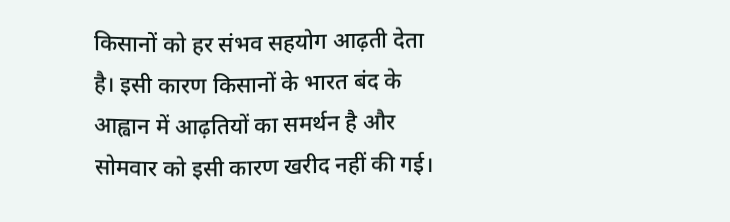किसानों को हर संभव सहयोग आढ़ती देता है। इसी कारण किसानों के भारत बंद के आह्वान में आढ़तियों का समर्थन है और सोमवार को इसी कारण खरीद नहीं की गई।